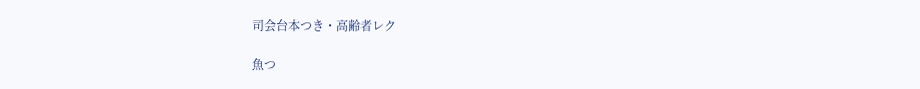司会台本つき・高齢者レク

魚つ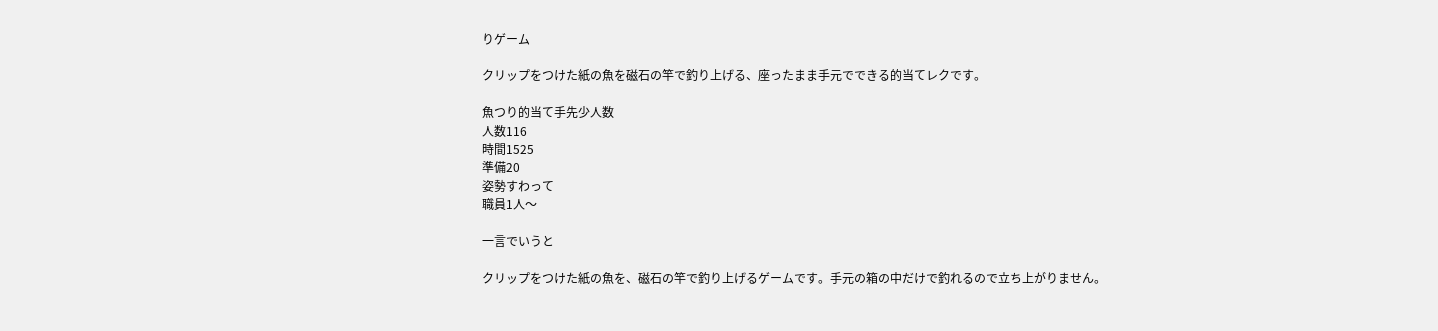りゲーム

クリップをつけた紙の魚を磁石の竿で釣り上げる、座ったまま手元でできる的当てレクです。

魚つり的当て手先少人数
人数116
時間1525
準備20
姿勢すわって
職員1人〜

一言でいうと

クリップをつけた紙の魚を、磁石の竿で釣り上げるゲームです。手元の箱の中だけで釣れるので立ち上がりません。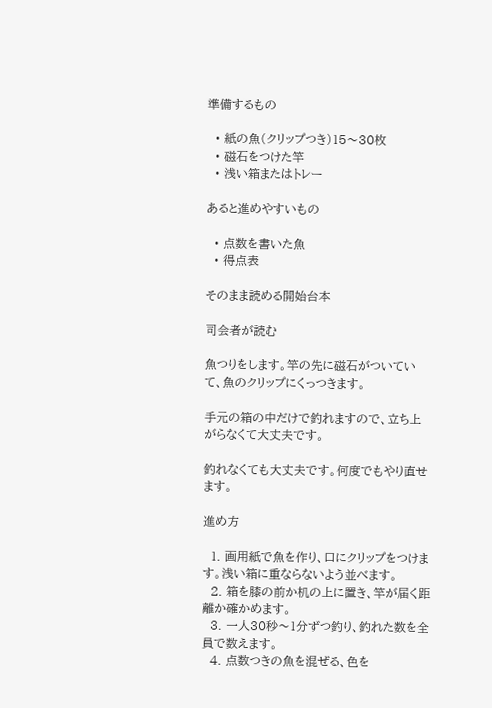準備するもの

  • 紙の魚(クリップつき)15〜30枚
  • 磁石をつけた竿
  • 浅い箱またはトレー

あると進めやすいもの

  • 点数を書いた魚
  • 得点表

そのまま読める開始台本

司会者が読む

魚つりをします。竿の先に磁石がついていて、魚のクリップにくっつきます。

手元の箱の中だけで釣れますので、立ち上がらなくて大丈夫です。

釣れなくても大丈夫です。何度でもやり直せます。

進め方

  1. 画用紙で魚を作り、口にクリップをつけます。浅い箱に重ならないよう並べます。
  2. 箱を膝の前か机の上に置き、竿が届く距離か確かめます。
  3. 一人30秒〜1分ずつ釣り、釣れた数を全員で数えます。
  4. 点数つきの魚を混ぜる、色を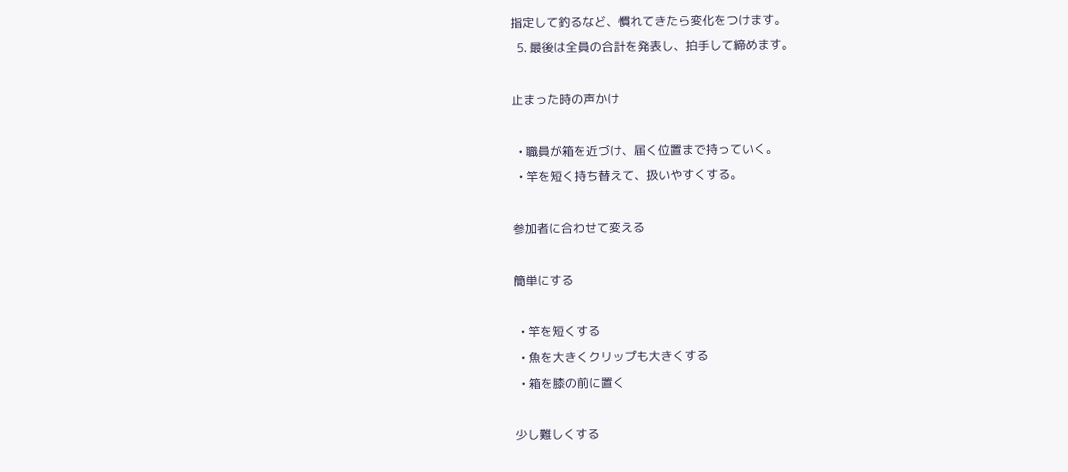指定して釣るなど、慣れてきたら変化をつけます。
  5. 最後は全員の合計を発表し、拍手して締めます。

止まった時の声かけ

  • 職員が箱を近づけ、届く位置まで持っていく。
  • 竿を短く持ち替えて、扱いやすくする。

参加者に合わせて変える

簡単にする

  • 竿を短くする
  • 魚を大きくクリップも大きくする
  • 箱を膝の前に置く

少し難しくする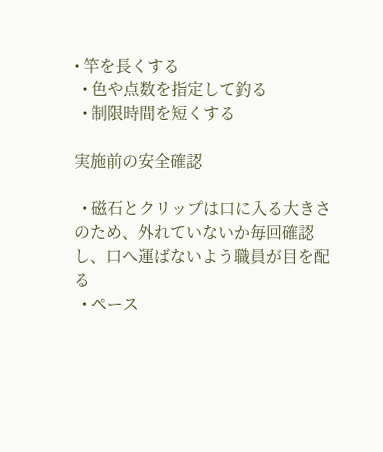• 竿を長くする
  • 色や点数を指定して釣る
  • 制限時間を短くする

実施前の安全確認

  • 磁石とクリップは口に入る大きさのため、外れていないか毎回確認し、口へ運ばないよう職員が目を配る
  • ペース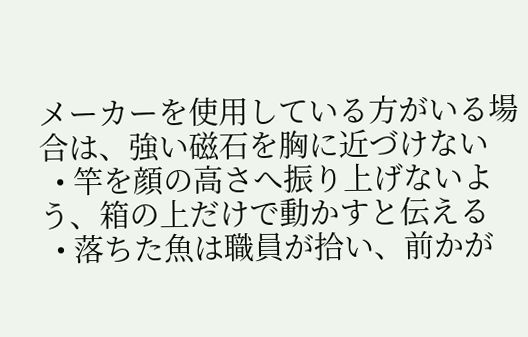メーカーを使用している方がいる場合は、強い磁石を胸に近づけない
  • 竿を顔の高さへ振り上げないよう、箱の上だけで動かすと伝える
  • 落ちた魚は職員が拾い、前かが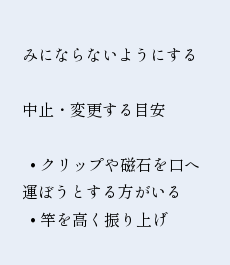みにならないようにする

中止・変更する目安

  • クリップや磁石を口へ運ぼうとする方がいる
  • 竿を高く振り上げ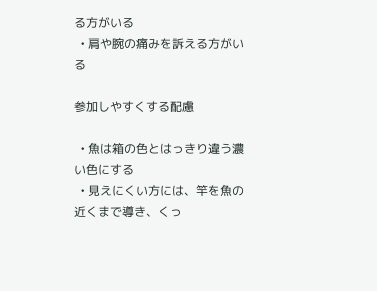る方がいる
  • 肩や腕の痛みを訴える方がいる

参加しやすくする配慮

  • 魚は箱の色とはっきり違う濃い色にする
  • 見えにくい方には、竿を魚の近くまで導き、くっ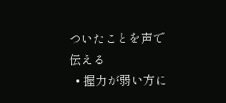ついたことを声で伝える
  • 握力が弱い方に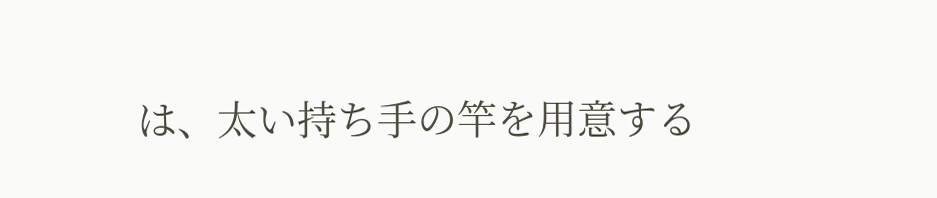は、太い持ち手の竿を用意する